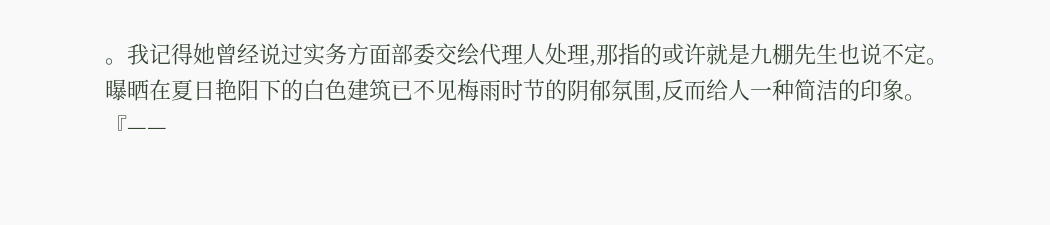。我记得她曾经说过实务方面部委交绘代理人处理,那指的或许就是九棚先生也说不定。
曝晒在夏日艳阳下的白色建筑已不见梅雨时节的阴郁氛围,反而给人一种简洁的印象。
『——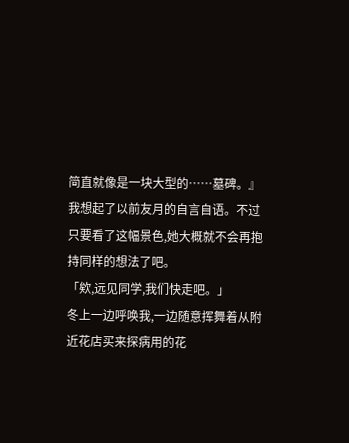简直就像是一块大型的……墓碑。』
我想起了以前友月的自言自语。不过只要看了这幅景色,她大概就不会再抱持同样的想法了吧。
「欸,远见同学,我们快走吧。」
冬上一边呼唤我,一边随意挥舞着从附近花店买来探病用的花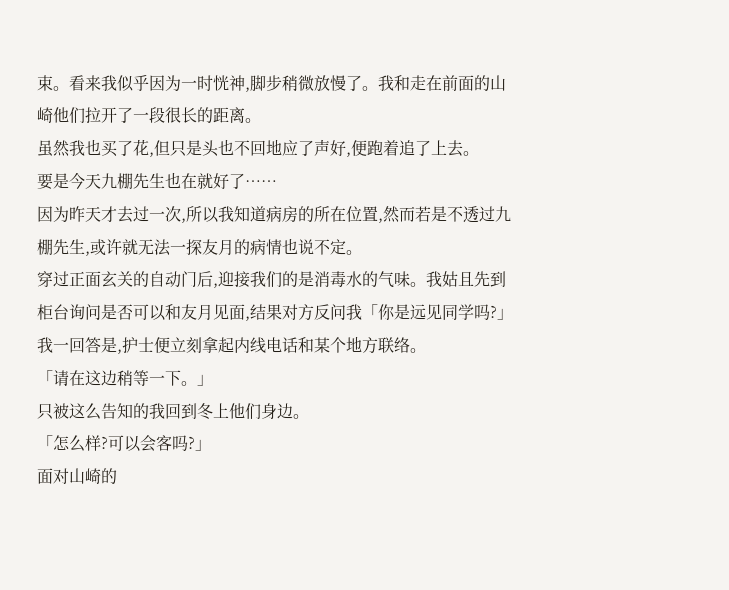束。看来我似乎因为一时恍神,脚步稍微放慢了。我和走在前面的山崎他们拉开了一段很长的距离。
虽然我也买了花,但只是头也不回地应了声好,便跑着追了上去。
要是今天九棚先生也在就好了……
因为昨天才去过一次,所以我知道病房的所在位置,然而若是不透过九棚先生,或许就无法一探友月的病情也说不定。
穿过正面玄关的自动门后,迎接我们的是消毒水的气味。我姑且先到柜台询问是否可以和友月见面,结果对方反问我「你是远见同学吗?」我一回答是,护士便立刻拿起内线电话和某个地方联络。
「请在这边稍等一下。」
只被这么告知的我回到冬上他们身边。
「怎么样?可以会客吗?」
面对山崎的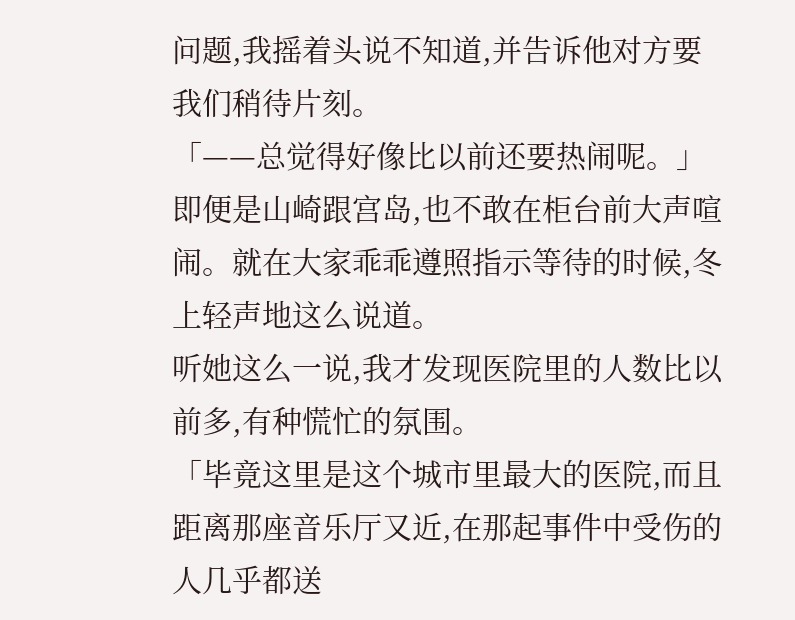问题,我摇着头说不知道,并告诉他对方要我们稍待片刻。
「——总觉得好像比以前还要热闹呢。」
即便是山崎跟宫岛,也不敢在柜台前大声喧闹。就在大家乖乖遵照指示等待的时候,冬上轻声地这么说道。
听她这么一说,我才发现医院里的人数比以前多,有种慌忙的氛围。
「毕竟这里是这个城市里最大的医院,而且距离那座音乐厅又近,在那起事件中受伤的人几乎都送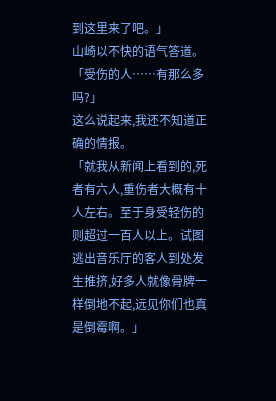到这里来了吧。」
山崎以不快的语气答道。
「受伤的人……有那么多吗?」
这么说起来,我还不知道正确的情报。
「就我从新闻上看到的,死者有六人,重伤者大概有十人左右。至于身受轻伤的则超过一百人以上。试图逃出音乐厅的客人到处发生推挤,好多人就像骨牌一样倒地不起,远见你们也真是倒霉啊。」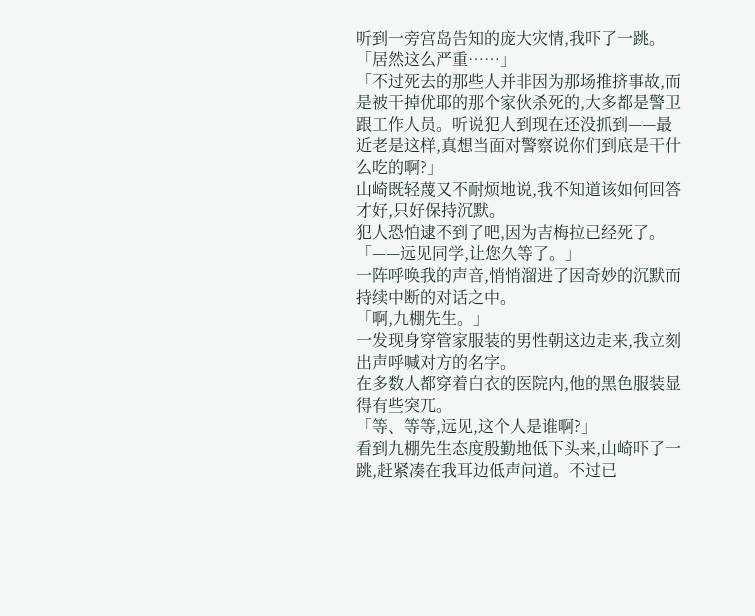听到一旁宫岛告知的庞大灾情,我吓了一跳。
「居然这么严重……」
「不过死去的那些人并非因为那场推挤事故,而是被干掉优耶的那个家伙杀死的,大多都是警卫跟工作人员。听说犯人到现在还没抓到——最近老是这样,真想当面对警察说你们到底是干什么吃的啊?」
山崎既轻蔑又不耐烦地说,我不知道该如何回答才好,只好保持沉默。
犯人恐怕逮不到了吧,因为吉梅拉已经死了。
「——远见同学,让您久等了。」
一阵呼唤我的声音,悄悄溜进了因奇妙的沉默而持续中断的对话之中。
「啊,九棚先生。」
一发现身穿管家服装的男性朝这边走来,我立刻出声呼喊对方的名字。
在多数人都穿着白衣的医院内,他的黑色服装显得有些突兀。
「等、等等,远见,这个人是谁啊?」
看到九棚先生态度殷勤地低下头来,山崎吓了一跳,赶紧凑在我耳边低声问道。不过已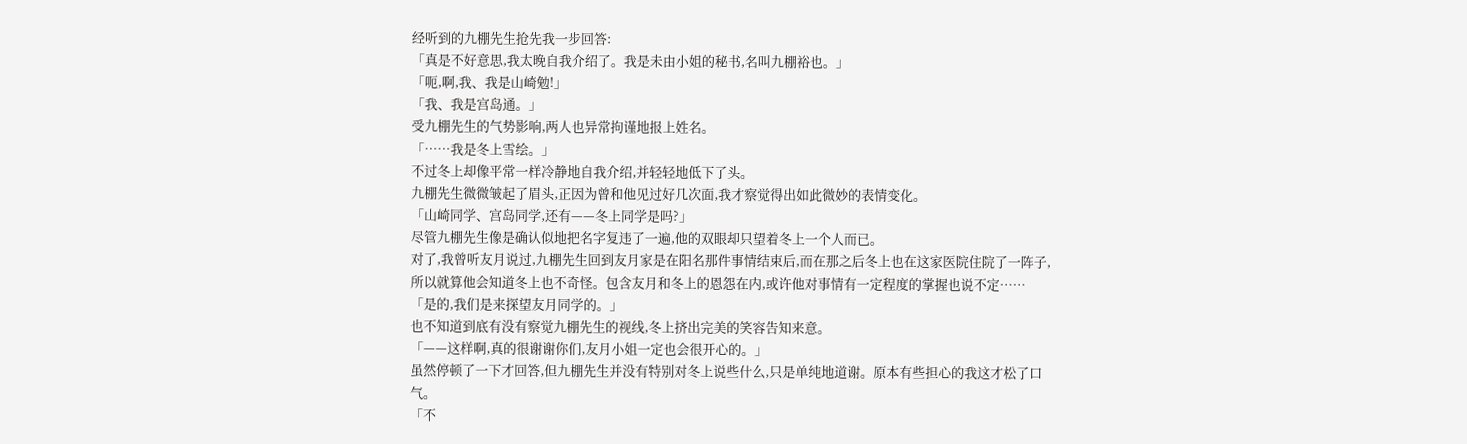经听到的九棚先生抢先我一步回答:
「真是不好意思,我太晚自我介绍了。我是未由小姐的秘书,名叫九棚裕也。」
「呃,啊,我、我是山崎勉!」
「我、我是宫岛通。」
受九棚先生的气势影响,两人也异常拘谨地报上姓名。
「……我是冬上雪绘。」
不过冬上却像平常一样冷静地自我介绍,并轻轻地低下了头。
九棚先生微微皱起了眉头,正因为曾和他见过好几次面,我才察觉得出如此微妙的表情变化。
「山崎同学、宫岛同学,还有——冬上同学是吗?」
尽管九棚先生像是确认似地把名字复违了一遍,他的双眼却只望着冬上一个人而已。
对了,我曾听友月说过,九棚先生回到友月家是在阳名那件事情结束后,而在那之后冬上也在这家医院住院了一阵子,所以就算他会知道冬上也不奇怪。包含友月和冬上的恩怨在内,或许他对事情有一定程度的掌握也说不定……
「是的,我们是来探望友月同学的。」
也不知道到底有没有察觉九棚先生的视线,冬上挤出完美的笑容告知来意。
「——这样啊,真的很谢谢你们,友月小姐一定也会很开心的。」
虽然停顿了一下才回答,但九棚先生并没有特别对冬上说些什么,只是单纯地道谢。原本有些担心的我这才松了口气。
「不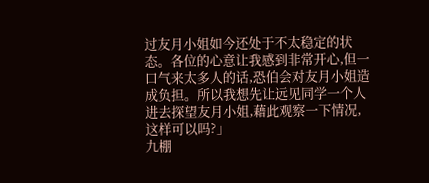过友月小姐如今还处于不太稳定的状态。各位的心意让我感到非常开心,但一口气来太多人的话,恐伯会对友月小姐造成负担。所以我想先让远见同学一个人进去探望友月小姐,藉此观察一下情况,这样可以吗?」
九棚